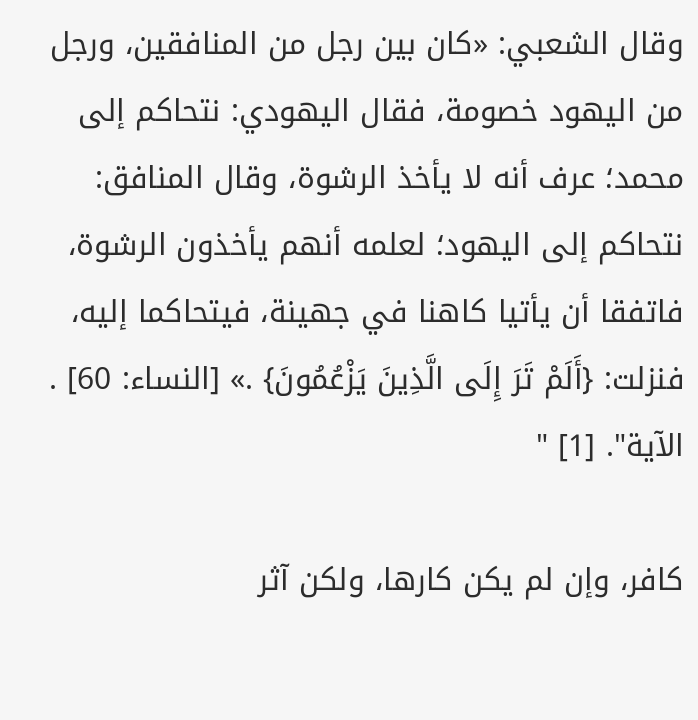وقال الشعبي: «كان بين رجل من المنافقين، ورجل من اليهود خصومة، فقال اليهودي: نتحاكم إلى محمد؛ عرف أنه لا يأخذ الرشوة، وقال المنافق: نتحاكم إلى اليهود؛ لعلمه أنهم يأخذون الرشوة، فاتفقا أن يأتيا كاهنا في جهينة، فيتحاكما إليه، فنزلت: {أَلَمْ تَرَ إِلَى الَّذِينَ يَزْعُمُونَ} .» [النساء: 60] . الآية". [1] "

كافر، وإن لم يكن كارها، ولكن آثر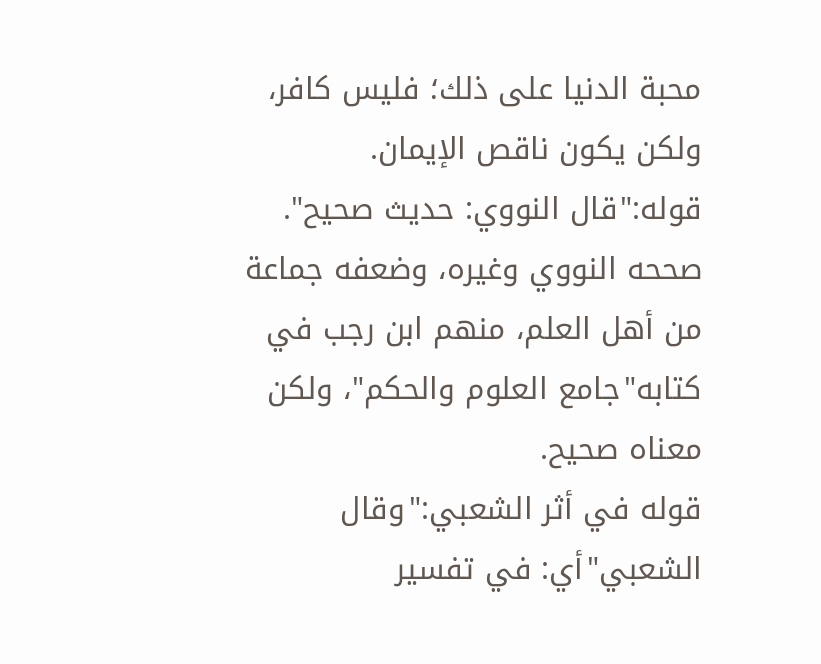محبة الدنيا على ذلك؛ فليس كافر، ولكن يكون ناقص الإيمان.
قوله:"قال النووي: حديث صحيح". صححه النووي وغيره، وضعفه جماعة من أهل العلم، منهم ابن رجب في كتابه"جامع العلوم والحكم"، ولكن معناه صحيح.
قوله في أثر الشعبي:"وقال الشعبي"أي: في تفسير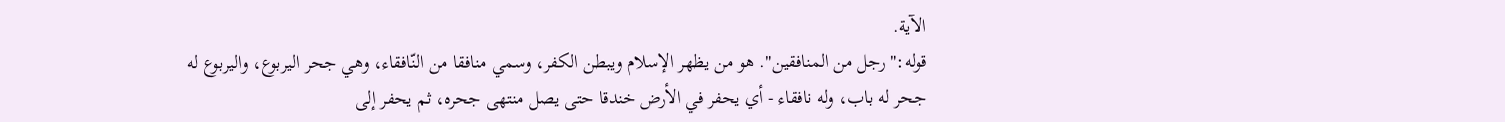الآية.
قوله:"رجل من المنافقين". هو من يظهر الإسلام ويبطن الكفر، وسمي منافقا من النّافقاء، وهي جحر اليربوع، واليربوع له جحر له باب، وله نافقاء - أي يحفر في الأرض خندقا حتى يصل منتهى جحره، ثم يحفر إلى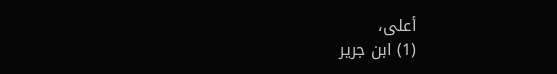أعلى،
(1) ابن جرير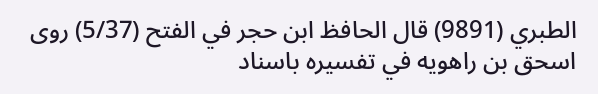الطبري (9891) قال الحافظ ابن حجر في الفتح (5/37) روى اسحق بن راهويه في تفسيره باسناد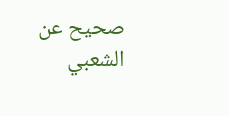صحيح عن الشعبي